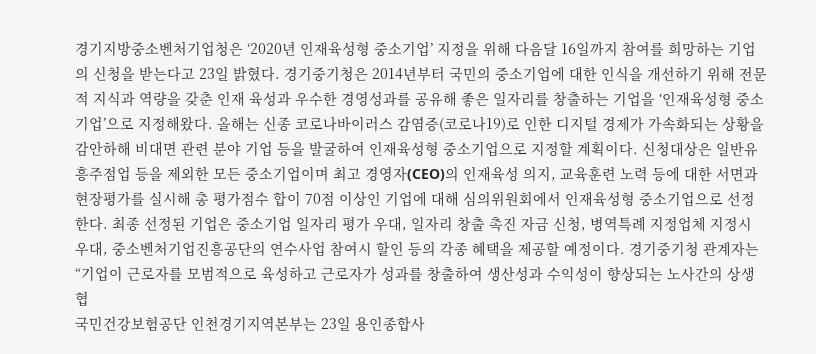경기지방중소벤처기업청은 ‘2020년 인재육성형 중소기업’ 지정을 위해 다음달 16일까지 참여를 희망하는 기업의 신청을 받는다고 23일 밝혔다. 경기중기청은 2014년부터 국민의 중소기업에 대한 인식을 개선하기 위해 전문적 지식과 역량을 갖춘 인재 육성과 우수한 경영성과를 공유해 좋은 일자리를 창출하는 기업을 ‘인재육성형 중소기업’으로 지정해왔다. 올해는 신종 코로나바이러스 감염증(코로나19)로 인한 디지털 경제가 가속화되는 상황을 감안하해 비대면 관련 분야 기업 등을 발굴하여 인재육성형 중소기업으로 지정할 계획이다. 신청대상은 일반유흥주점업 등을 제외한 모든 중소기업이며 최고 경영자(CEO)의 인재육성 의지, 교육훈련 노력 등에 대한 서면과 현장평가를 실시해 총 평가점수 합이 70점 이상인 기업에 대해 심의위원회에서 인재육성형 중소기업으로 선정한다. 최종 선정된 기업은 중소기업 일자리 평가 우대, 일자리 창출 촉진 자금 신청, 병역특례 지정업체 지정시 우대, 중소벤처기업진흥공단의 연수사업 참여시 할인 등의 각종 혜택을 제공할 예정이다. 경기중기청 관계자는 “기업이 근로자를 모범적으로 육성하고 근로자가 성과를 창출하여 생산성과 수익성이 향상되는 노사간의 상생협
국민건강보험공단 인천경기지역본부는 23일 용인종합사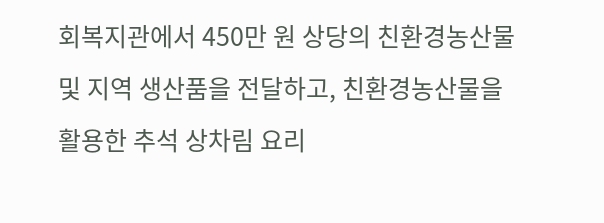회복지관에서 450만 원 상당의 친환경농산물 및 지역 생산품을 전달하고, 친환경농산물을 활용한 추석 상차림 요리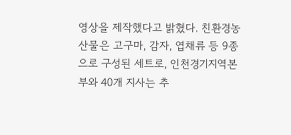영상을 제작했다고 밝혔다. 친환경농산물은 고구마, 감자, 엽채류 등 9종으로 구성된 세트로, 인천경기지역본부와 40개 지사는 추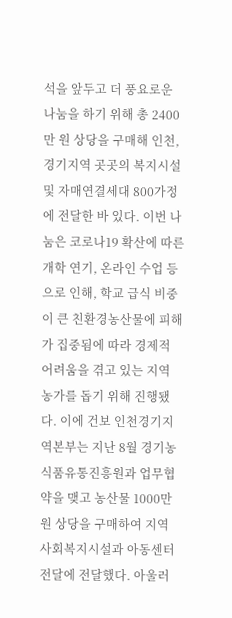석을 앞두고 더 풍요로운 나눔을 하기 위해 총 2400만 원 상당을 구매해 인천, 경기지역 곳곳의 복지시설 및 자매연결세대 800가정에 전달한 바 있다. 이번 나눔은 코로나19 확산에 따른 개학 연기, 온라인 수업 등으로 인해, 학교 급식 비중이 큰 친환경농산물에 피해가 집중됨에 따라 경제적 어려움을 겪고 있는 지역 농가를 돕기 위해 진행됐다. 이에 건보 인천경기지역본부는 지난 8월 경기농식품유통진흥원과 업무협약을 맺고 농산물 1000만 원 상당을 구매하여 지역 사회복지시설과 아동센터전달에 전달했다. 아울러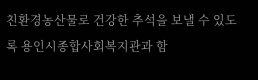친환경농산물로 건강한 추석을 보낼 수 있도록 용인시종합사회복지관과 함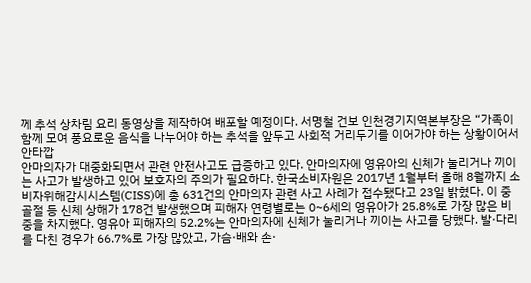께 추석 상차림 요리 동영상을 제작하여 배포할 예정이다. 서명철 건보 인천경기지역본부장은 “가족이 함께 모여 풍요로운 음식을 나누어야 하는 추석을 앞두고 사회적 거리두기를 이어가야 하는 상황이어서 안타깝
안마의자가 대중화되면서 관련 안전사고도 급증하고 있다. 안마의자에 영유아의 신체가 눌리거나 끼이는 사고가 발생하고 있어 보호자의 주의가 필요하다. 한국소비자원은 2017년 1월부터 올해 8월까지 소비자위해감시시스템(CISS)에 총 631건의 안마의자 관련 사고 사례가 접수됐다고 23일 밝혔다. 이 중 골절 등 신체 상해가 178건 발생했으며 피해자 연령별로는 0~6세의 영유아가 25.8%로 가장 많은 비중을 차지했다. 영유아 피해자의 52.2%는 안마의자에 신체가 눌리거나 끼이는 사고를 당했다. 발·다리를 다친 경우가 66.7%로 가장 많았고, 가슴·배와 손·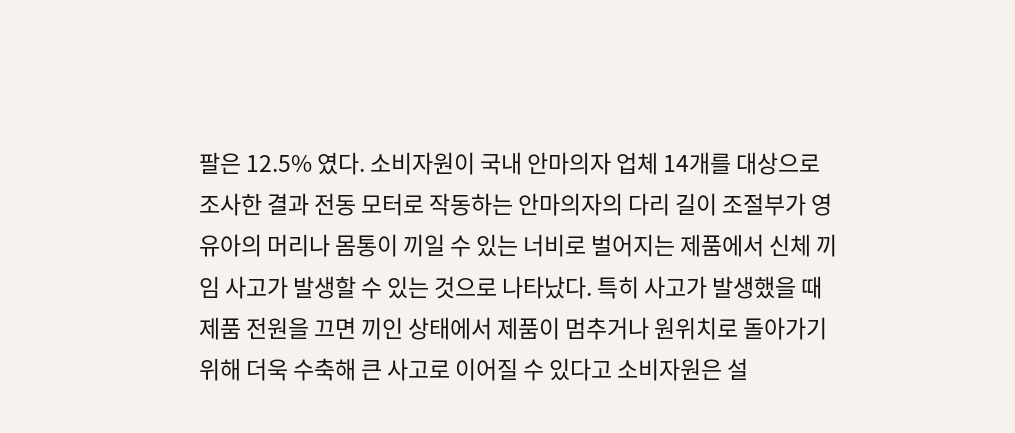팔은 12.5% 였다. 소비자원이 국내 안마의자 업체 14개를 대상으로 조사한 결과 전동 모터로 작동하는 안마의자의 다리 길이 조절부가 영유아의 머리나 몸통이 끼일 수 있는 너비로 벌어지는 제품에서 신체 끼임 사고가 발생할 수 있는 것으로 나타났다. 특히 사고가 발생했을 때 제품 전원을 끄면 끼인 상태에서 제품이 멈추거나 원위치로 돌아가기 위해 더욱 수축해 큰 사고로 이어질 수 있다고 소비자원은 설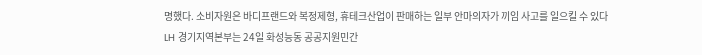명했다. 소비자원은 바디프랜드와 복정제형, 휴테크산업이 판매하는 일부 안마의자가 끼임 사고를 일으킬 수 있다
LH 경기지역본부는 24일 화성능동 공공지원민간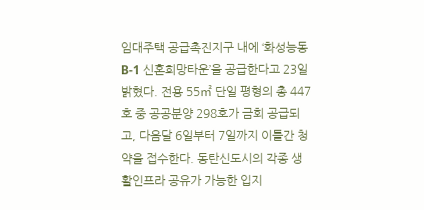임대주택 공급촉진지구 내에 ‘화성능동 B-1 신혼희망타운’을 공급한다고 23일 밝혔다. 전용 55㎡ 단일 평형의 총 447호 중 공공분양 298호가 금회 공급되고, 다음달 6일부터 7일까지 이틀간 청약을 접수한다. 동탄신도시의 각종 생활인프라 공유가 가능한 입지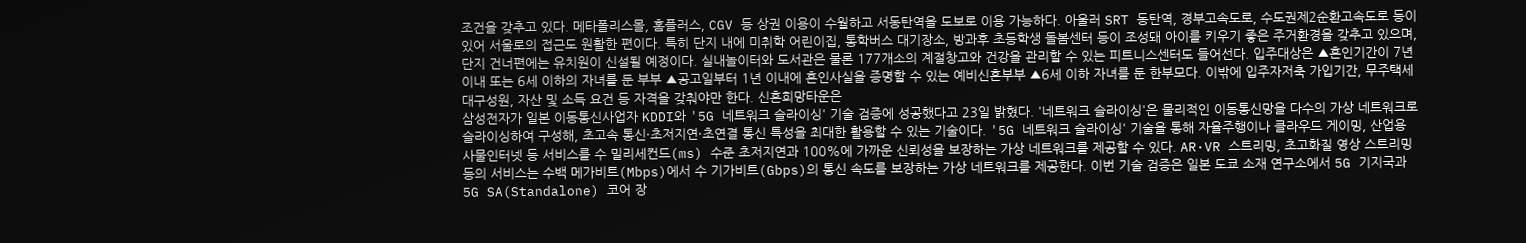조건을 갖추고 있다. 메타폴리스몰, 홈플러스, CGV 등 상권 이용이 수월하고 서동탄역을 도보로 이용 가능하다. 아울러 SRT 동탄역, 경부고속도로, 수도권제2순환고속도로 등이 있어 서울로의 접근도 원활한 편이다. 특히 단지 내에 미취학 어린이집, 통학버스 대기장소, 방과후 초등학생 돌봄센터 등이 조성돼 아이를 키우기 좋은 주거환경을 갖추고 있으며, 단지 건너편에는 유치원이 신설될 예정이다. 실내놀이터와 도서관은 물론 177개소의 계절창고와 건강을 관리할 수 있는 피트니스센터도 들어선다. 입주대상은 ▲혼인기간이 7년 이내 또는 6세 이하의 자녀를 둔 부부 ▲공고일부터 1년 이내에 혼인사실을 증명할 수 있는 예비신혼부부 ▲6세 이하 자녀를 둔 한부모다. 이밖에 입주자저축 가입기간, 무주택세대구성원, 자산 및 소득 요건 등 자격을 갖춰야만 한다. 신혼희망타운은
삼성전자가 일본 이동통신사업자 KDDI와 '5G 네트워크 슬라이싱' 기술 검증에 성공했다고 23일 밝혔다. '네트워크 슬라이싱'은 물리적인 이동통신망을 다수의 가상 네트워크로 슬라이싱하여 구성해, 초고속 통신·초저지연·초연결 통신 특성을 최대한 활용할 수 있는 기술이다. '5G 네트워크 슬라이싱' 기술을 통해 자율주행이나 클라우드 게이밍, 산업용 사물인터넷 등 서비스를 수 밀리세컨드(ms) 수준 초저지연과 100%에 가까운 신뢰성을 보장하는 가상 네트워크를 제공할 수 있다. AR·VR 스트리밍, 초고화질 영상 스트리밍 등의 서비스는 수백 메가비트(Mbps)에서 수 기가비트(Gbps)의 통신 속도를 보장하는 가상 네트워크를 제공한다. 이번 기술 검증은 일본 도쿄 소재 연구소에서 5G 기지국과 5G SA(Standalone) 코어 장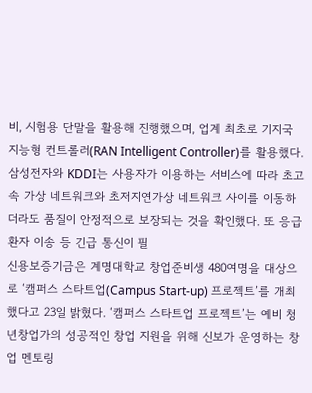비, 시험용 단말을 활용해 진행했으며, 업계 최초로 기지국 지능형 컨트롤러(RAN Intelligent Controller)를 활용했다. 삼성전자와 KDDI는 사용자가 이용하는 서비스에 따라 초고속 가상 네트워크와 초저지연가상 네트워크 사이를 이동하더라도 품질이 안정적으로 보장되는 것을 확인했다. 또 응급환자 이송 등 긴급 통신이 필
신용보증기금은 계명대학교 창업준비생 480여명을 대상으로 ‘캠퍼스 스타트업(Campus Start-up) 프로젝트’를 개최했다고 23일 밝혔다. ‘캠퍼스 스타트업 프로젝트’는 예비 청년창업가의 성공적인 창업 지원을 위해 신보가 운영하는 창업 멘토링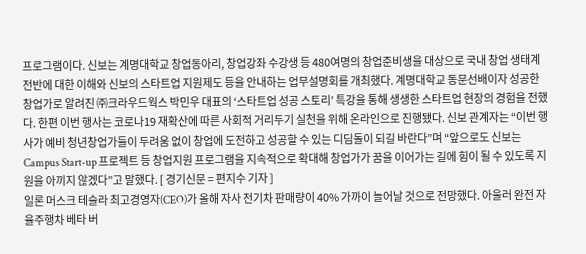프로그램이다. 신보는 계명대학교 창업동아리, 창업강좌 수강생 등 480여명의 창업준비생을 대상으로 국내 창업 생태계 전반에 대한 이해와 신보의 스타트업 지원제도 등을 안내하는 업무설명회를 개최했다. 계명대학교 동문선배이자 성공한 창업가로 알려진 ㈜크라우드웍스 박민우 대표의 ‘스타트업 성공 스토리’ 특강을 통해 생생한 스타트업 현장의 경험을 전했다. 한편 이번 행사는 코로나19 재확산에 따른 사회적 거리두기 실천을 위해 온라인으로 진행됐다. 신보 관계자는 “이번 행사가 예비 청년창업가들이 두려움 없이 창업에 도전하고 성공할 수 있는 디딤돌이 되길 바란다”며 “앞으로도 신보는 Campus Start-up 프로젝트 등 창업지원 프로그램을 지속적으로 확대해 창업가가 꿈을 이어가는 길에 힘이 될 수 있도록 지원을 아끼지 않겠다”고 말했다. [ 경기신문 = 편지수 기자 ]
일론 머스크 테슬라 최고경영자(CEO)가 올해 자사 전기차 판매량이 40% 가까이 늘어날 것으로 전망했다. 아울러 완전 자율주행차 베타 버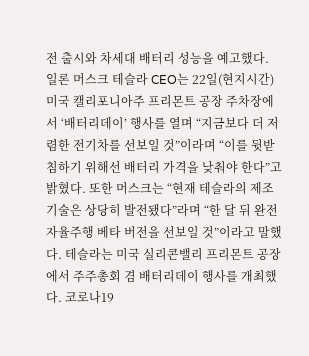전 출시와 차세대 배터리 성능을 예고했다. 일론 머스크 테슬라 CEO는 22일(현지시간) 미국 캘리포니아주 프리몬트 공장 주차장에서 ‘배터리데이’ 행사를 열며 “지금보다 더 저렴한 전기차를 선보일 것”이라며 “이를 뒷받침하기 위해선 배터리 가격을 낮춰야 한다”고 밝혔다. 또한 머스크는 “현재 테슬라의 제조기술은 상당히 발전됐다”라며 “한 달 뒤 완전 자율주행 베타 버전을 선보일 것”이라고 말했다. 테슬라는 미국 실리콘밸리 프리몬트 공장에서 주주총회 겸 배터리데이 행사를 개최했다. 코로나19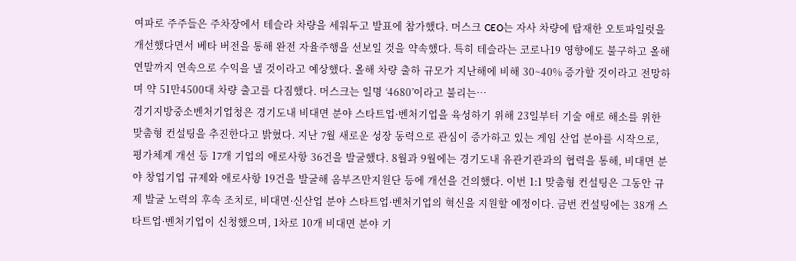여파로 주주들은 주차장에서 테슬라 차량을 세워두고 발표에 참가했다. 머스크 CEO는 자사 차량에 탑재한 오토파일럿을 개선했다면서 베타 버전을 통해 완전 자율주행을 선보일 것을 약속했다. 특히 테슬라는 코로나19 영향에도 불구하고 올해 연말까지 연속으로 수익을 낼 것이라고 예상했다. 올해 차량 출하 규모가 지난해에 비해 30~40% 증가할 것이라고 전망하며 약 51만4500대 차량 출고를 다짐했다. 머스크는 일명 ‘4680’이라고 불리는…
경기지방중소벤처기업청은 경기도내 비대면 분야 스타트업·벤처기업을 육성하기 위해 23일부터 기술 애로 해소를 위한 맞춤형 컨설팅을 추진한다고 밝혔다. 지난 7월 새로운 성장 동력으로 관심이 증가하고 있는 게임 산업 분야를 시작으로, 평가체계 개선 등 17개 기업의 애로사항 36건을 발굴했다. 8월과 9월에는 경기도내 유관기관과의 협력을 통해, 비대면 분야 창업기업 규제와 애로사항 19건을 발굴해 옴부즈만지원단 등에 개선을 건의했다. 이번 1:1 맞춤형 컨설팅은 그동안 규제 발굴 노력의 후속 조치로, 비대면·신산업 분야 스타트업·벤처기업의 혁신을 지원할 예정이다. 금번 컨설팅에는 38개 스타트업·벤처기업이 신청했으며, 1차로 10개 비대면 분야 기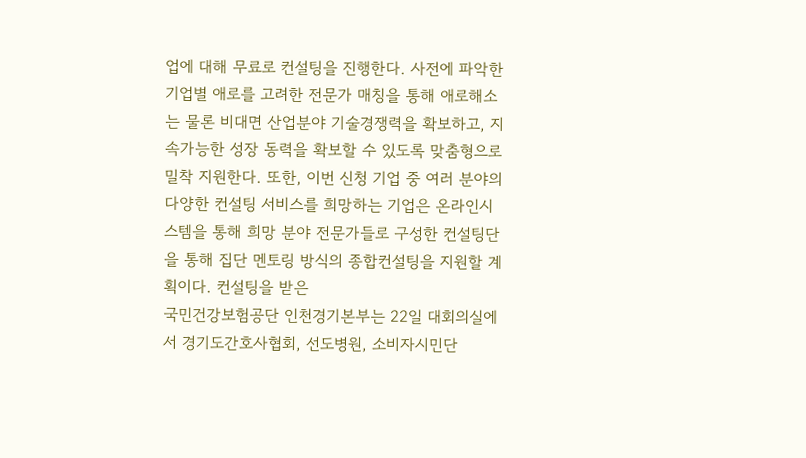업에 대해 무료로 컨설팅을 진행한다. 사전에 파악한 기업별 애로를 고려한 전문가 매칭을 통해 애로해소는 물론 비대면 산업분야 기술경쟁력을 확보하고, 지속가능한 성장 동력을 확보할 수 있도록 맞춤형으로 밀착 지원한다. 또한, 이번 신청 기업 중 여러 분야의 다양한 컨설팅 서비스를 희망하는 기업은 온라인시스템을 통해 희망 분야 전문가들로 구성한 컨설팅단을 통해 집단 멘토링 방식의 종합컨설팅을 지원할 계획이다. 컨설팅을 받은
국민건강보험공단 인천경기본부는 22일 대회의실에서 경기도간호사협회, 선도병원, 소비자시민단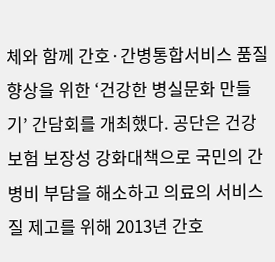체와 함께 간호·간병통합서비스 품질향상을 위한 ‘건강한 병실문화 만들기’ 간담회를 개최했다. 공단은 건강보험 보장성 강화대책으로 국민의 간병비 부담을 해소하고 의료의 서비스질 제고를 위해 2013년 간호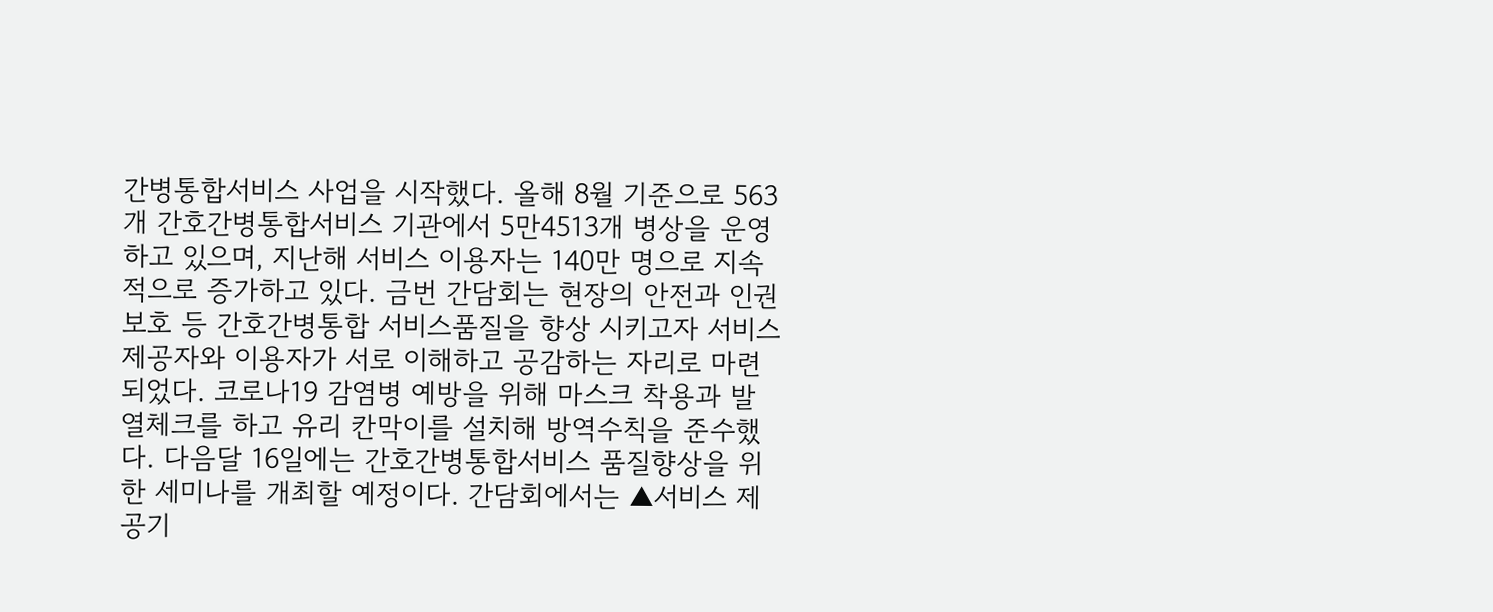간병통합서비스 사업을 시작했다. 올해 8월 기준으로 563개 간호간병통합서비스 기관에서 5만4513개 병상을 운영하고 있으며, 지난해 서비스 이용자는 140만 명으로 지속적으로 증가하고 있다. 금번 간담회는 현장의 안전과 인권보호 등 간호간병통합 서비스품질을 향상 시키고자 서비스 제공자와 이용자가 서로 이해하고 공감하는 자리로 마련되었다. 코로나19 감염병 예방을 위해 마스크 착용과 발열체크를 하고 유리 칸막이를 설치해 방역수칙을 준수했다. 다음달 16일에는 간호간병통합서비스 품질향상을 위한 세미나를 개최할 예정이다. 간담회에서는 ▲서비스 제공기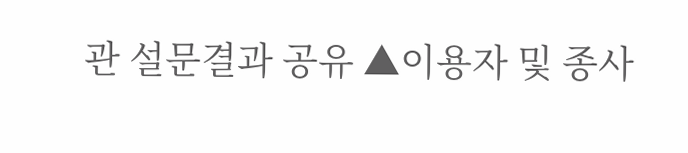관 설문결과 공유 ▲이용자 및 종사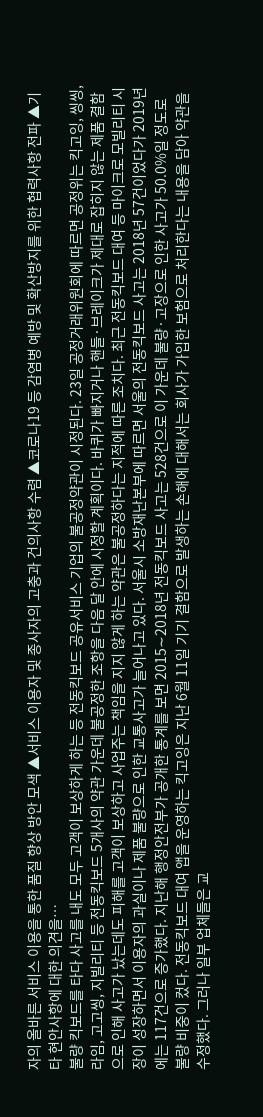자의 올바른 서비스 이용을 통한 품질 향상 방안 모색 ▲서비스 이용자 및 종사자의 고충과 건의사항 수렴 ▲코로나19 등 감염병 예방 및 확산방지를 위한 협력사항 전파 ▲기타 현안사항에 대한 의견을…
불량 킥보드를 타다 사고를 내도 모두 고객이 보상하게 하는 등 전동킥보드 공유서비스 기업의 불공정약관이 시정된다. 23일 공정거래위원회에 따르면 공정위는 킥고잉, 씽씽, 라임, 고고씽, 지빌리티 등 전동킥보드 5개사의 약관 가운데 불공정한 조항을 다음 달 안에 시정할 계획이다. 바퀴가 빠지거나 핸들·브레이크가 제대로 잡히지 않는 제품 결함으로 인해 사고가 났는데도 피해를 고객이 보상하고 사업주는 책임을 지지 않게 하는 약관은 불공정하다는 지적에 따른 조치다. 최근 전동킥보드 대여 등 마이크로 모빌리티 시장이 성장하면서 이용자의 과실이나 제품 불량으로 인한 교통사고가 늘어나고 있다. 서울시 소방재난본부에 따르면 서울의 전동킥보드 사고는 2018년 57건이었다가 2019년에는 117건으로 증가했다. 지난해 행정안전부가 공개한 통계를 보면 2015∼2018년 전동킥보드 사고는 528건으로 이 가운데 불량·고장으로 인한 사고가 50.0%일 정도로 불량 비중이 컸다. 전동킥보드 대여 앱을 운영하는 킥고잉은 지난 6월 11일 기기 결함으로 발생하는 손해에 대해서는 회사가 가입한 보험으로 처리한다는 내용을 담아 약관을 수정했다. 그러나 일부 업체들은 교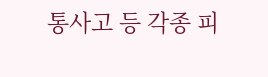통사고 등 각종 피